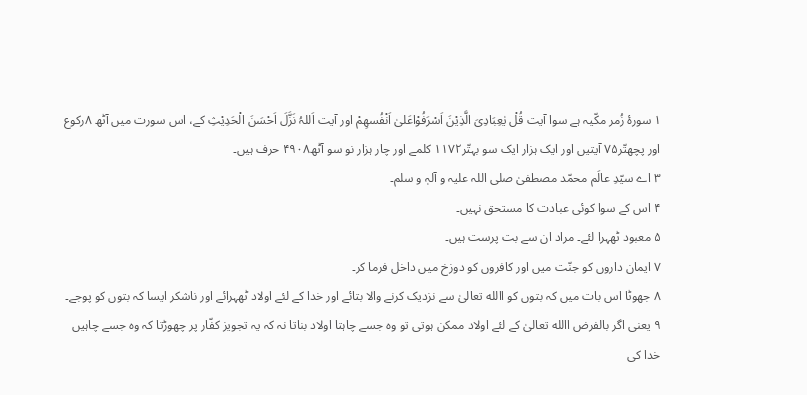۱ سورۂ زُمر مکّیہ ہے سوا آیت قُلْ یٰعِبَادِیَ الَّذِیْنَ اَسْرَفُوْاعَلیٰ اَنْفُسھِمْ اور آیت اَللہُ نَزَّلَ اَحْسَنَ الْحَدِیْثِ کے، اس سورت میں آٹھ ۸رکوع اور پچھتّر۷۵ آیتیں اور ایک ہزار ایک سو بہتّر۱۱۷۲ کلمے اور چار ہزار نو سو آٹھ۴۹۰۸ حرف ہیں۔
۳ اے سیّدِ عالَم محمّد مصطفیٰ صلی اللہ علیہ و آلہٖ و سلم۔
۴ اس کے سوا کوئی عبادت کا مستحق نہیں۔
۵ معبود ٹھہرا لئے۔ مراد ان سے بت پرست ہیں۔
۷ ایمان داروں کو جنّت میں اور کافروں کو دوزخ میں داخل فرما کر۔
۸ جھوٹا اس بات میں کہ بتوں کو االله تعالیٰ سے نزدیک کرنے والا بتائے اور خدا کے لئے اولاد ٹھہرائے اور ناشکر ایسا کہ بتوں کو پوجے۔
۹ یعنی اگر بالفرض االله تعالیٰ کے لئے اولاد ممکن ہوتی تو وہ جسے چاہتا اولاد بناتا نہ کہ یہ تجویز کفّار پر چھوڑتا کہ وہ جسے چاہیں خدا کی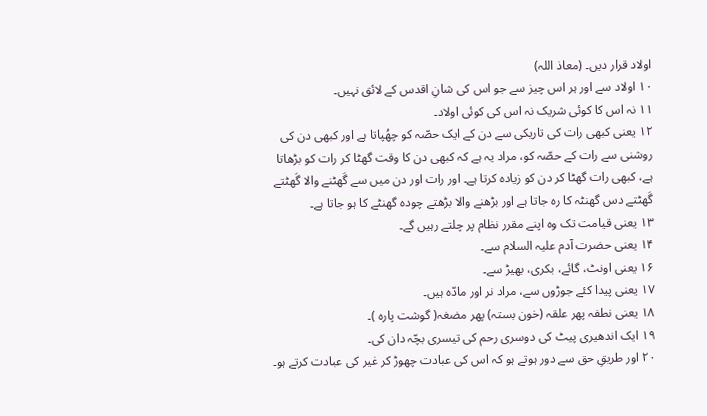اولاد قرار دیں۔ (معاذ اللہ)
۱۰ اولاد سے اور ہر اس چیز سے جو اس کی شانِ اقدس کے لائق نہیں۔
۱۱ نہ اس کا کوئی شریک نہ اس کی کوئی اولاد۔
۱۲ یعنی کبھی رات کی تاریکی سے دن کے ایک حصّہ کو چھُپاتا ہے اور کبھی دن کی روشنی سے رات کے حصّہ کو، مراد یہ ہے کہ کبھی دن کا وقت گھٹا کر رات کو بڑھاتا ہے، کبھی رات گھٹا کر دن کو زیادہ کرتا ہے۔ اور رات اور دن میں سے گَھٹنے والا گَھٹتے گَھٹتے دس گھنٹہ کا رہ جاتا ہے اور بڑھنے والا بڑھتے چودہ گھنٹے کا ہو جاتا ہے۔
۱۳ یعنی قیامت تک وہ اپنے مقرر نظام پر چلتے رہیں گے۔
۱۴ یعنی حضرت آدم علیہ السلام سے۔
۱۶ یعنی اونٹ، گائے، بکری، بھیڑ سے۔
۱۷ یعنی پیدا کئے جوڑوں سے، مراد نر اور مادّہ ہیں۔
۱۸ یعنی نطفہ پھر علقہ (خون بستہ) پھر مضغہ( گوشت پارہ )۔
۱۹ ایک اندھیری پیٹ کی دوسری رحم کی تیسری بچّہ دان کی۔
۲۰ اور طریقِ حق سے دور ہوتے ہو کہ اس کی عبادت چھوڑ کر غیر کی عبادت کرتے ہو۔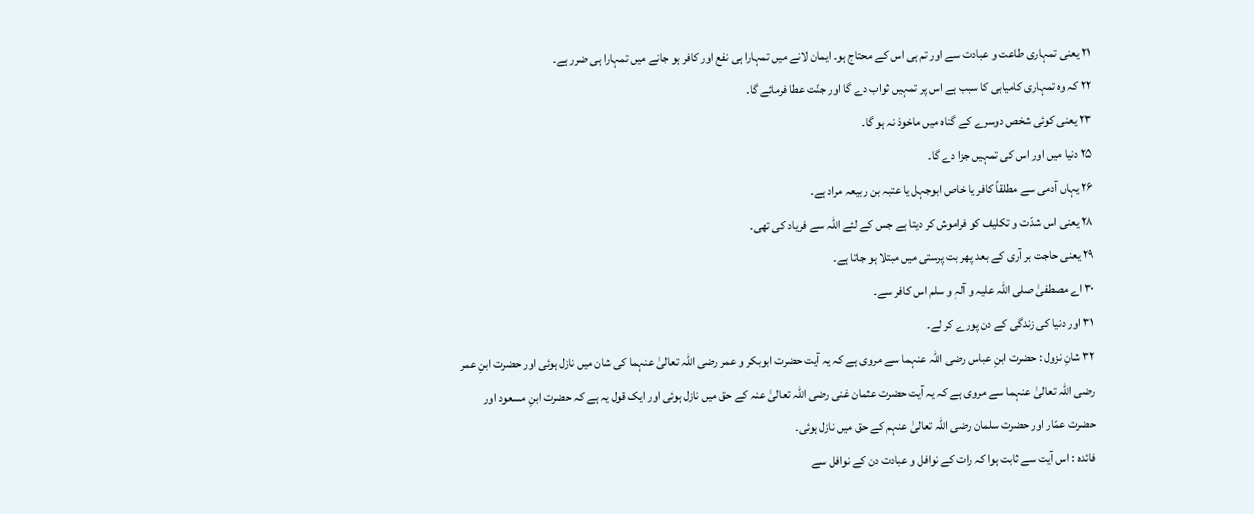۲۱ یعنی تمہاری طاعت و عبادت سے اور تم ہی اس کے محتاج ہو۔ ایمان لانے میں تمہارا ہی نفع اور کافر ہو جانے میں تمہارا ہی ضرر ہے۔
۲۲ کہ وہ تمہاری کامیابی کا سبب ہے اس پر تمہیں ثواب دے گا اور جنّت عطا فرمائے گا۔
۲۳ یعنی کوئی شخص دوسرے کے گناہ میں ماخوذ نہ ہو گا۔
۲۵ دنیا میں اور اس کی تمہیں جزا دے گا۔
۲۶ یہاں آدمی سے مطلقاً کافر یا خاص ابوجہل یا عتبہ بن ربیعہ مراد ہے۔
۲۸ یعنی اس شدّت و تکلیف کو فراموش کر دیتا ہے جس کے لئے اللہ سے فریاد کی تھی۔
۲۹ یعنی حاجت بر آری کے بعد پھر بت پرستی میں مبتلا ہو جاتا ہے۔
۳۰ اے مصطفیٰ صلی اللہ علیہ و آلہٖ و سلم اس کافر سے۔
۳۱ اور دنیا کی زندگی کے دن پورے کر لے۔
۳۲ شانِ نزول : حضرت ابنِ عباس رضی اللہ عنہما سے مروی ہے کہ یہ آیت حضرت ابوبکر و عمر رضی اللہ تعالیٰ عنہما کی شان میں نازل ہوئی اور حضرت ابنِ عمر رضی اللہ تعالیٰ عنہما سے مروی ہے کہ یہ آیت حضرت عثمان غنی رضی اللہ تعالیٰ عنہ کے حق میں نازل ہوئی اور ایک قول یہ ہے کہ حضرت ابنِ مسعود اور حضرت عمّار اور حضرت سلمان رضی اللہ تعالیٰ عنہم کے حق میں نازل ہوئی۔
فائدہ : اس آیت سے ثابت ہوا کہ رات کے نوافل و عبادت دن کے نوافل سے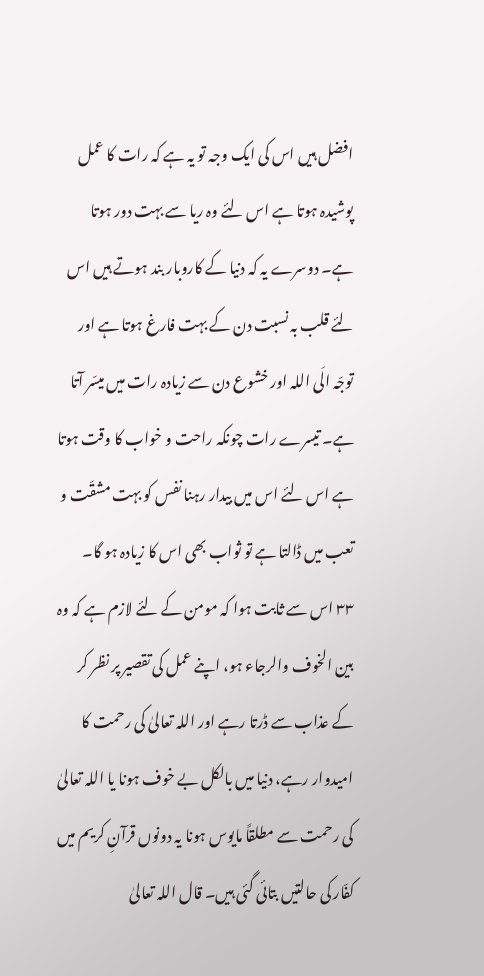افضل ہیں اس کی ایک وجہ تو یہ ہے کہ رات کا عمل پوشیدہ ہوتا ہے اس لئے وہ ریا سے بہت دور ہوتا ہے۔ دوسرے یہ کہ دنیا کے کاروبار بند ہوتے ہیں اس لئے قلب بہ نسبت دن کے بہت فارغ ہوتا ہے اور توجّہ الَی اللہ اور خشوع دن سے زیادہ رات میں میسّر آتا ہے۔ تیسرے رات چونکہ راحت و خواب کا وقت ہوتا ہے اس لئے اس میں بیدار رہنا نفس کو بہت مشقّت و تعب میں ڈالتا ہے تو ثواب بھی اس کا زیادہ ہو گا۔
۳۳ اس سے ثابت ہوا کہ مومن کے لئے لازم ہے کہ وہ بین الخوف والرجاء ہو، اپنے عمل کی تقصیر پر نظر کر کے عذاب سے ڈرتا رہے اور اللہ تعالیٰ کی رحمت کا امیدوار رہے، دنیا میں بالکل بے خوف ہونا یا اللہ تعالیٰ کی رحمت سے مطلقاً مایوس ہونا یہ دونوں قرآنِ کریم میں کفّار کی حالتیں بتائی گئی ہیں۔ قال اللہ تعالیٰ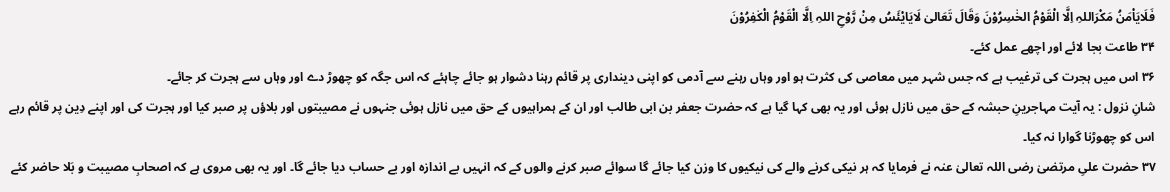فَلَایَاْمَنُ مَکْرَاللہِ اِلَّا الْقَوْمُ الخٰسِرُوْنَ وَقَالَ تَعَالیٰ لَایَایْئَسُ مِنْ رَّوْحِ اللہِ اِلَّا الْقَوْمُ الْکٰفِرُوْنَ
۳۴ طاعت بجا لائے اور اچھے عمل کئے۔
۳۶ اس میں ہجرت کی ترغیب ہے کہ جس شہر میں معاصی کی کثرت ہو اور وہاں رہنے سے آدمی کو اپنی دینداری پر قائم رہنا دشوار ہو جائے چاہئے کہ اس جگہ کو چھوڑ دے اور وہاں سے ہجرت کر جائے۔
شانِ نزول : یہ آیت مہاجرینِ حبشہ کے حق میں نازل ہوئی اور یہ بھی کہا گیا ہے کہ حضرت جعفر بن ابی طالب اور ان کے ہمراہیوں کے حق میں نازل ہوئی جنہوں نے مصیبتوں اور بلاؤں پر صبر کیا اور ہجرت کی اور اپنے دِین پر قائم رہے اس کو چھوڑنا گوارا نہ کیا۔
۳۷ حضرت علیِ مرتضیٰ رضی اللہ تعالیٰ عنہ نے فرمایا کہ ہر نیکی کرنے والے کی نیکیوں کا وزن کیا جائے گا سوائے صبر کرنے والوں کے کہ انہیں بے اندازہ اور بے حساب دیا جائے گا۔ اور یہ بھی مروی ہے کہ اصحابِ مصیبت و بَلا حاضر کئے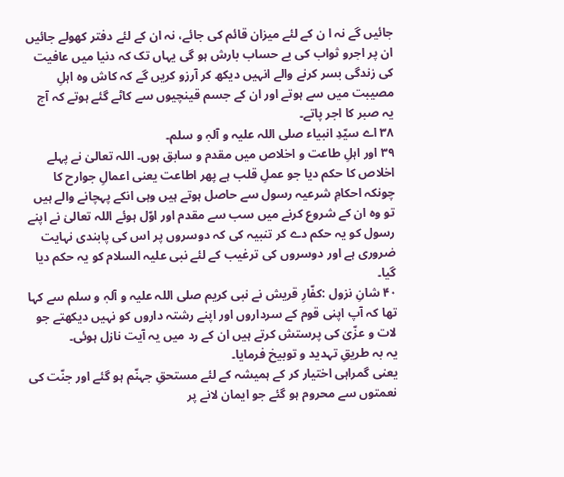جائیں گے نہ ا ن کے لئے میزان قائم کی جائے، نہ ان کے لئے دفتر کھولے جائیں ان پر اجرو ثواب کی بے حساب بارش ہو گی یہاں تک کہ دنیا میں عافیت کی زندگی بسر کرنے والے انہیں دیکھ کر آرزو کریں گے کہ کاش وہ اہلِ مصیبت میں سے ہوتے اور ان کے جسم قینچیوں سے کاٹے گئے ہوتے کہ آج یہ صبر کا اجر پاتے۔
۳۸ اے سیّدِ انبیاء صلی اللہ علیہ و آلہٖ و سلم۔
۳۹ اور اہلِ طاعت و اخلاص میں مقدم و سابق ہوں۔ اللہ تعالیٰ نے پہلے اخلاص کا حکم دیا جو عملِ قلب ہے پھر اطاعت یعنی اعمالِ جوارح کا چونکہ احکامِ شرعیہ رسول سے حاصل ہوتے ہیں وہی انکے پہچانے والے ہیں تو وہ ان کے شروع کرنے میں سب سے مقدم اور اوّل ہوئے اللہ تعالیٰ نے اپنے رسول کو یہ حکم دے کر تنبیہ کی کہ دوسروں پر اس کی پابندی نہایت ضروری ہے اور دوسروں کی ترغیب کے لئے نبی علیہ السلام کو یہ حکم دیا گیا۔
۴۰ شانِ نزول :کفّارِ قریش نے نبی کریم صلی اللہ علیہ و آلہٖ و سلم سے کہا تھا کہ آپ اپنی قوم کے سرداروں اور اپنے رشتہ داروں کو نہیں دیکھتے جو لات و عزّیٰ کی پرستش کرتے ہیں ان کے رد میں یہ آیت نازل ہوئی۔
یہ بہ طریقِ تہدید و توبیخ فرمایا۔
یعنی گمراہی اختیار کر کے ہمیشہ کے لئے مستحقِ جہنّم ہو گئے اور جنّت کی نعمتوں سے محروم ہو گئے جو ایمان لانے پر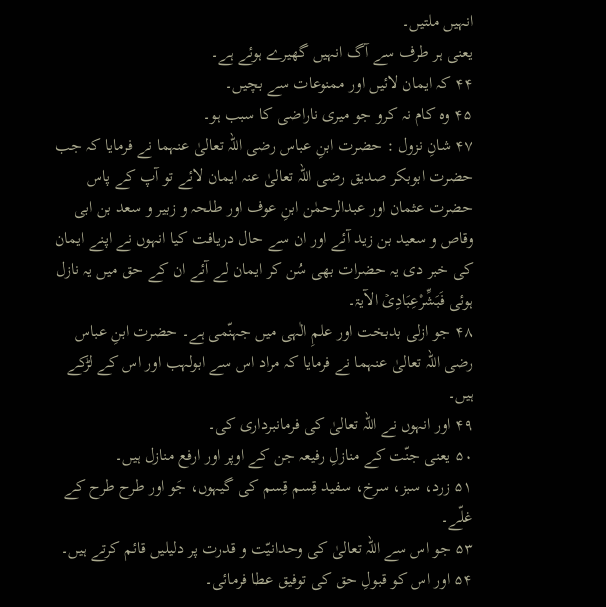انہیں ملتیں۔
یعنی ہر طرف سے آگ انہیں گھیرے ہوئے ہے۔
۴۴ کہ ایمان لائیں اور ممنوعات سے بچیں۔
۴۵ وہ کام نہ کرو جو میری ناراضی کا سبب ہو۔
۴۷ شانِ نزول : حضرت ابنِ عباس رضی اللہ تعالیٰ عنہما نے فرمایا کہ جب حضرت ابوبکر صدیق رضی اللہ تعالیٰ عنہ ایمان لائے تو آپ کے پاس حضرت عثمان اور عبدالرحمٰن ابنِ عوف اور طلحہ و زبیر و سعد بن ابی وقاص و سعید بن زید آئے اور ان سے حال دریافت کیا انہوں نے اپنے ایمان کی خبر دی یہ حضرات بھی سُن کر ایمان لے آئے ان کے حق میں یہ نازل ہوئی فَبَشِّرْعِبَادِیۡ الآیۃ۔
۴۸ جو ازلی بدبخت اور علمِ الٰہی میں جہنّمی ہے۔ حضرت ابنِ عباس رضی اللہ تعالیٰ عنہما نے فرمایا کہ مراد اس سے ابولہب اور اس کے لڑکے ہیں۔
۴۹ اور انہوں نے اللہ تعالیٰ کی فرمانبرداری کی۔
۵۰ یعنی جنّت کے منازلِ رفیعہ جن کے اوپر اور ارفع منازل ہیں۔
۵۱ زرد، سبز، سرخ، سفید قِسم قِسم کی گیہوں، جَو اور طرح طرح کے غلّے۔
۵۳ جو اس سے اللہ تعالیٰ کی وحدانیّت و قدرت پر دلیلیں قائم کرتے ہیں۔
۵۴ اور اس کو قبولِ حق کی توفیق عطا فرمائی۔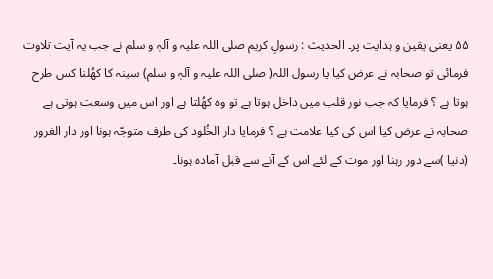۵۵ یعنی یقین و ہدایت پر۔ الحدیث : رسولِ کریم صلی اللہ علیہ و آلہٖ و سلم نے جب یہ آیت تلاوت فرمائی تو صحابہ نے عرض کیا یا رسول اللہ( صلی اللہ علیہ و آلہٖ و سلم) سینہ کا کھُلنا کس طرح ہوتا ہے ؟ فرمایا کہ جب نور قلب میں داخل ہوتا ہے تو وہ کھُلتا ہے اور اس میں وسعت ہوتی ہے صحابہ نے عرض کیا اس کی کیا علامت ہے ؟ فرمایا دار الخُلود کی طرف متوجّہ ہونا اور دار الغرور (دنیا )سے دور رہنا اور موت کے لئے اس کے آنے سے قبل آمادہ ہونا۔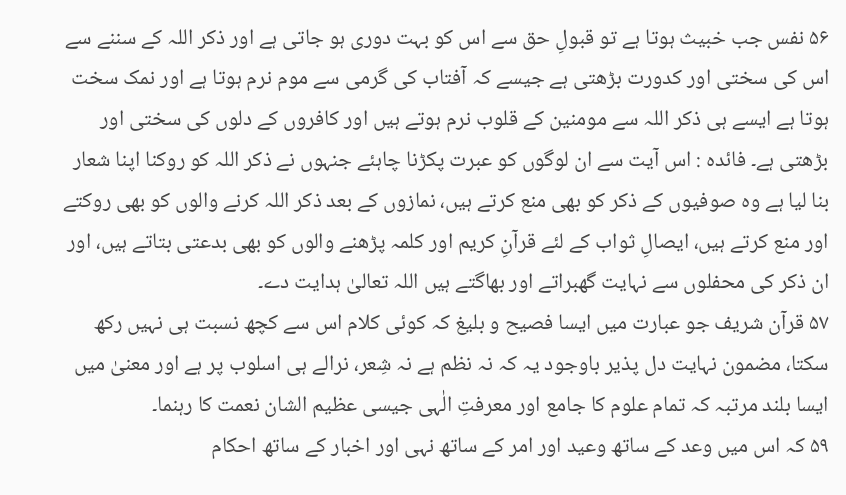۵۶ نفس جب خبیث ہوتا ہے تو قبولِ حق سے اس کو بہت دوری ہو جاتی ہے اور ذکر اللہ کے سننے سے اس کی سختی اور کدورت بڑھتی ہے جیسے کہ آفتاب کی گرمی سے موم نرم ہوتا ہے اور نمک سخت ہوتا ہے ایسے ہی ذکر اللہ سے مومنین کے قلوب نرم ہوتے ہیں اور کافروں کے دلوں کی سختی اور بڑھتی ہے۔ فائدہ : اس آیت سے ان لوگوں کو عبرت پکڑنا چاہئے جنہوں نے ذکر اللہ کو روکنا اپنا شعار بنا لیا ہے وہ صوفیوں کے ذکر کو بھی منع کرتے ہیں، نمازوں کے بعد ذکر اللہ کرنے والوں کو بھی روکتے اور منع کرتے ہیں، ایصالِ ثواب کے لئے قرآنِ کریم اور کلمہ پڑھنے والوں کو بھی بدعتی بتاتے ہیں، اور ان ذکر کی محفلوں سے نہایت گھبراتے اور بھاگتے ہیں اللہ تعالیٰ ہدایت دے۔
۵۷ قرآن شریف جو عبارت میں ایسا فصیح و بلیغ کہ کوئی کلام اس سے کچھ نسبت ہی نہیں رکھ سکتا، مضمون نہایت دل پذیر باوجود یہ کہ نہ نظم ہے نہ شِعر، نرالے ہی اسلوب پر ہے اور معنیٰ میں ایسا بلند مرتبہ کہ تمام علوم کا جامع اور معرفتِ الٰہی جیسی عظیم الشان نعمت کا رہنما۔
۵۹ کہ اس میں وعد کے ساتھ وعید اور امر کے ساتھ نہی اور اخبار کے ساتھ احکام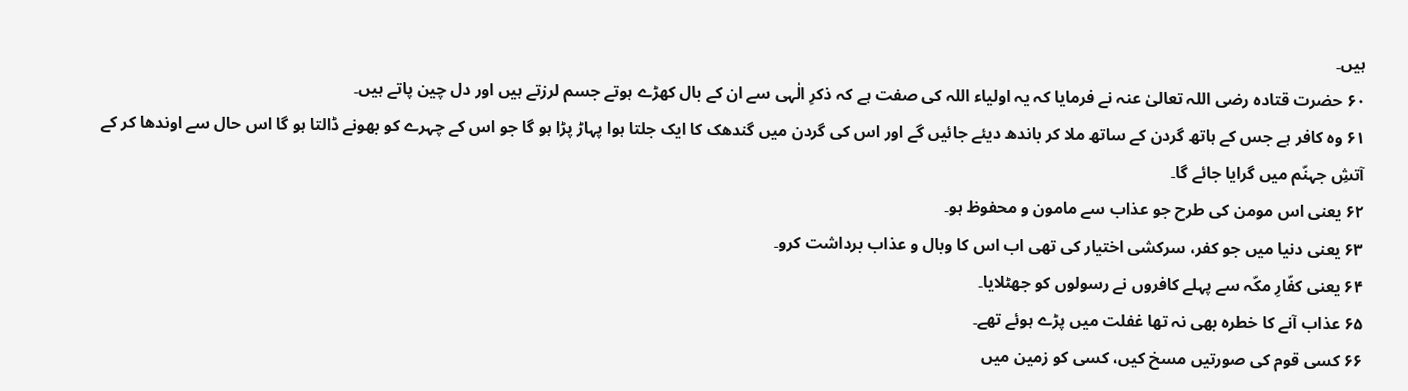ہیں۔
۶۰ حضرت قتادہ رضی اللہ تعالیٰ عنہ نے فرمایا کہ یہ اولیاء اللہ کی صفت ہے کہ ذکرِ الٰہی سے ان کے بال کھڑے ہوتے جسم لرزتے ہیں اور دل چین پاتے ہیں۔
۶۱ وہ کافر ہے جس کے ہاتھ گردن کے ساتھ ملا کر باندھ دیئے جائیں گے اور اس کی گردن میں گندھک کا ایک جلتا ہوا پہاڑ پڑا ہو گا جو اس کے چہرے کو بھونے ڈالتا ہو گا اس حال سے اوندھا کر کے آتشِ جہنّم میں گرایا جائے گا۔
۶۲ یعنی اس مومن کی طرح جو عذاب سے مامون و محفوظ ہو۔
۶۳ یعنی دنیا میں جو کفر، سرکشی اختیار کی تھی اب اس کا وبال و عذاب برداشت کرو۔
۶۴ یعنی کفّارِ مکّہ سے پہلے کافروں نے رسولوں کو جھٹلایا۔
۶۵ عذاب آنے کا خطرہ بھی نہ تھا غفلت میں پڑے ہوئے تھے۔
۶۶ کسی قوم کی صورتیں مسخ کیں، کسی کو زمین میں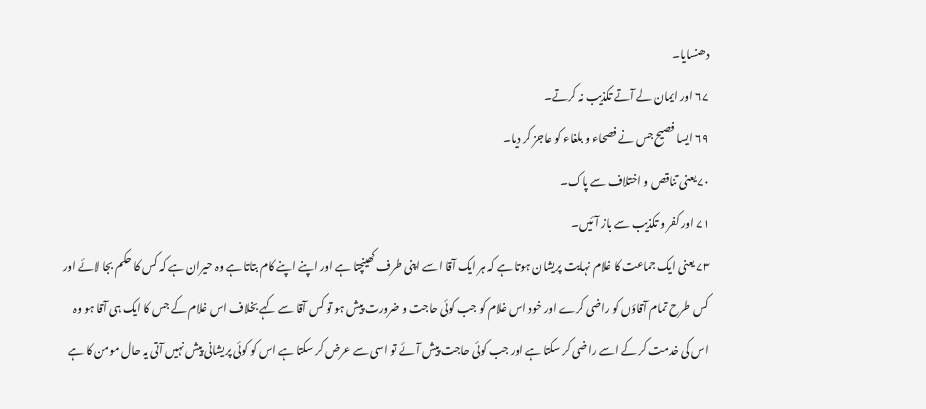دھنسایا۔
۶۷ اور ایمان لے آتے تکذیب نہ کرتے۔
۶۹ ایسا فصیح جس نے فصحاء و بلغاء کو عاجز کر دیا۔
۷۰ یعنی تناقص و اختلاف سے پاک۔
۷۱ اور کفر و تکذیب سے باز آئیں۔
۷۳ یعنی ایک جماعت کا غلام نہایت پریشان ہوتا ہے کہ ہر ایک آقا اسے اپنی طرف کھینچتا ہے اور اپنے اپنے کام بتاتا ہے وہ حیران ہے کہ کس کا حکم بجا لائے اور کس طرح تمام آقاؤں کو راضی کرے اور خود اس غلام کو جب کوئی حاجت و ضرورت پیش ہو تو کس آقا سے کہے بخلاف اس غلام کے جس کا ایک ہی آقا ہو وہ اس کی خدمت کر کے اسے راضی کر سکتا ہے اور جب کوئی حاجت پیش آئے تو اسی سے عرض کر سکتا ہے اس کو کوئی پریشانی پیش نہیں آتی یہ حال مومن کا ہے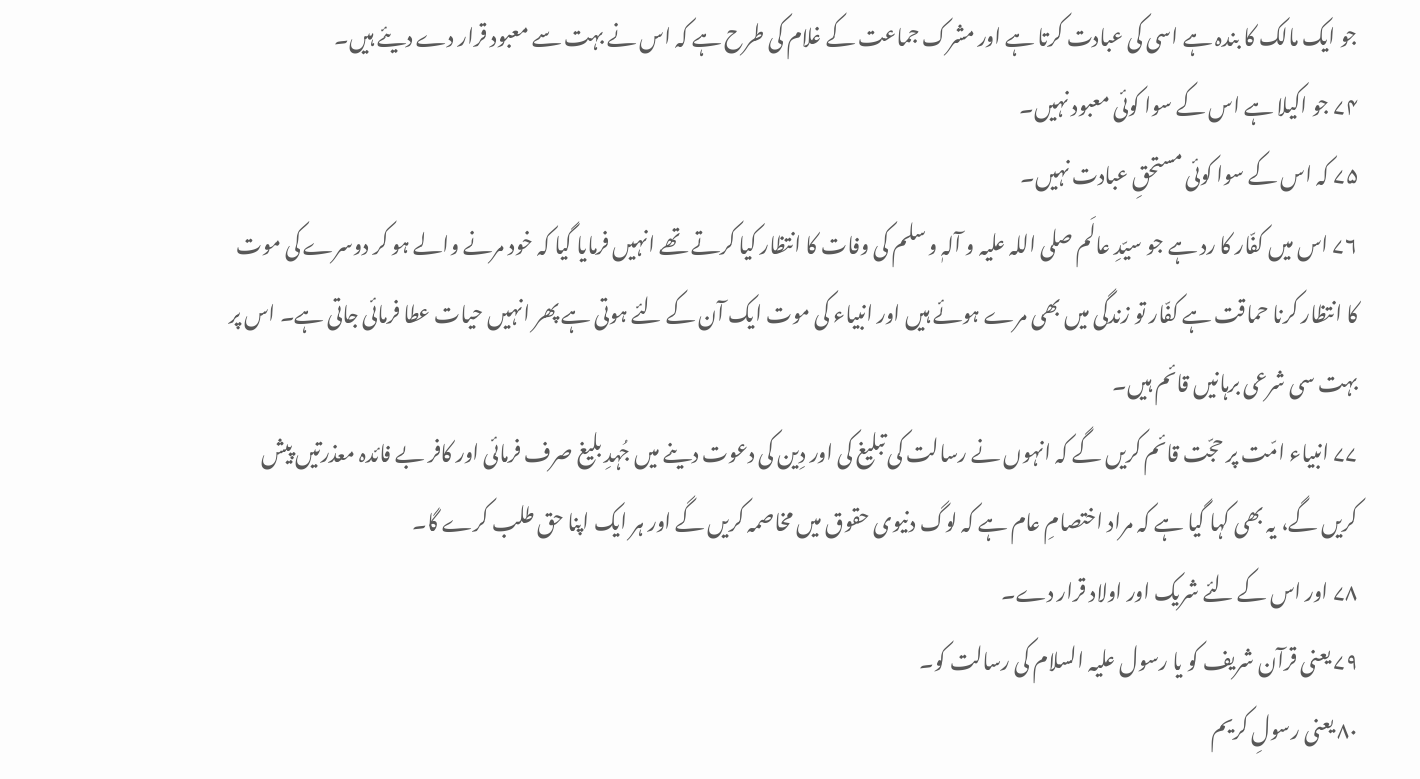جو ایک مالک کا بندہ ہے اسی کی عبادت کرتا ہے اور مشرک جماعت کے غلام کی طرح ہے کہ اس نے بہت سے معبود قرار دے دیئے ہیں۔
۷۴ جو اکیلا ہے اس کے سوا کوئی معبود نہیں۔
۷۵ کہ اس کے سوا کوئی مستحقِ عبادت نہیں۔
۷۶ اس میں کفّار کا رد ہے جو سیّدِ عالَم صلی اللہ علیہ و آلہٖ و سلم کی وفات کا انتظار کیا کرتے تھے انہیں فرمایا گیا کہ خود مرنے والے ہو کر دوسرے کی موت کا انتظار کرنا حماقت ہے کفّار تو زندگی میں بھی مرے ہوئے ہیں اور انبیاء کی موت ایک آن کے لئے ہوتی ہے پھر انہیں حیات عطا فرمائی جاتی ہے۔ اس پر بہت سی شرعی برہانیں قائم ہیں۔
۷۷ انبیاء امّت پر حجّت قائم کریں گے کہ انہوں نے رسالت کی تبلیغ کی اور دِین کی دعوت دینے میں جُہدِ بلیغ صرف فرمائی اور کافر بے فائدہ معذرتیں پیش کریں گے، یہ بھی کہا گیا ہے کہ مراد اختصامِ عام ہے کہ لوگ دنیوی حقوق میں مخاصمہ کریں گے اور ہر ایک اپنا حق طلب کرے گا۔
۷۸ اور اس کے لئے شریک اور اولاد قرار دے۔
۷۹ یعنی قرآن شریف کو یا رسول علیہ السلام کی رسالت کو۔
۸۰ یعنی رسولِ کریم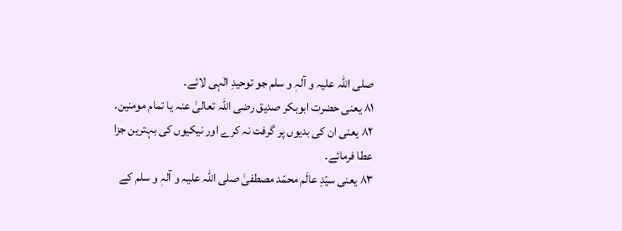صلی اللہ علیہ و آلہٖ و سلم جو توحیدِ الٰہی لائے۔
۸۱ یعنی حضرت ابوبکر صدیق رضی اللہ تعالیٰ عنہ یا تمام مومنین۔
۸۲ یعنی ان کی بدیوں پر گرفت نہ کرے اور نیکیوں کی بہترین جزا عطا فرمائے۔
۸۳ یعنی سیّدِ عالَم محمّد مصطفیٰ صلی اللہ علیہ و آلہٖ و سلم کے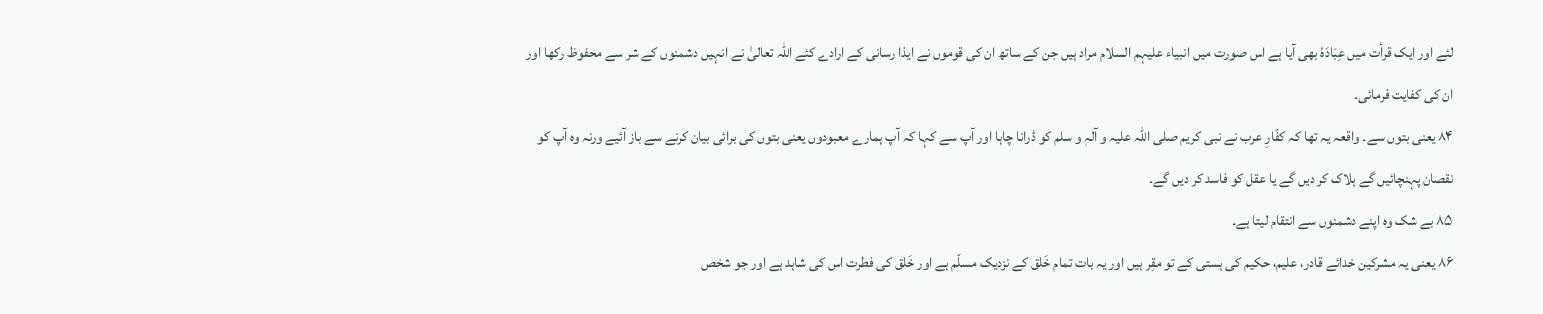لئے اور ایک قرأت میں عِبَادَہٗ بھی آیا ہے اس صورت میں انبیاء علیہم السلام مراد ہیں جن کے ساتھ ان کی قوموں نے ایذا رسانی کے ارادے کئے اللہ تعالیٰ نے انہیں دشمنوں کے شر سے محفوظ رکھا اور ان کی کفایت فرمائی۔
۸۴ یعنی بتوں سے۔ واقعہ یہ تھا کہ کفّارِ عرب نے نبی کریم صلی اللہ علیہ و آلہٖ و سلم کو ڈرانا چاہا اور آپ سے کہا کہ آپ ہمارے معبودوں یعنی بتوں کی برائی بیان کرنے سے باز آئیے ورنہ وہ آپ کو نقصان پہنچائیں گے ہلاک کر دیں گے یا عقل کو فاسد کر دیں گے۔
۸۵ بے شک وہ اپنے دشمنوں سے انتقام لیتا ہے۔
۸۶ یعنی یہ مشرکین خدائے قادر، علیم، حکیم کی ہستی کے تو مقِر ہیں اور یہ بات تمام خَلق کے نزدیک مسلّم ہے اور خَلق کی فطرت اس کی شاہد ہے اور جو شخص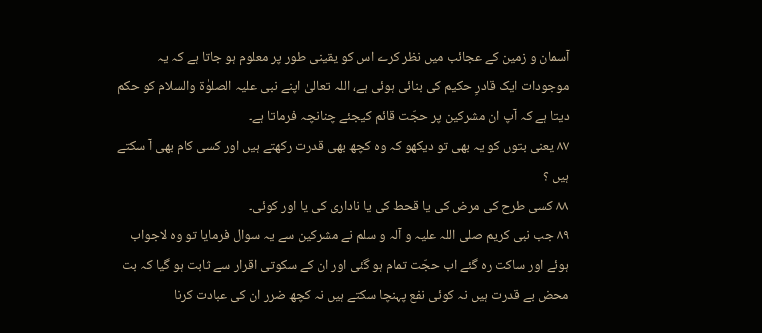آسمان و زمین کے عجائب میں نظر کرے اس کو یقینی طور پر معلوم ہو جاتا ہے کہ یہ موجودات ایک قادرِ حکیم کی بنائی ہوئی ہے، اللہ تعالیٰ اپنے نبی علیہ الصلوٰۃ والسلام کو حکم دیتا ہے کہ آپ ان مشرکین پر حجّت قائم کیجئے چنانچہ فرماتا ہے۔
۸۷ یعنی بتوں کو یہ بھی تو دیکھو کہ وہ کچھ بھی قدرت رکھتے ہیں اور کسی کام بھی آ سکتے ہیں ؟
۸۸ کسی طرح کی مرض کی یا قحط کی یا ناداری کی یا اور کوئی۔
۸۹ جب نبی کریم صلی اللہ علیہ و آلہ و سلم نے مشرکین سے یہ سوال فرمایا تو وہ لاجواب ہوئے اور ساکت رہ گئے اب حجّت تمام ہو گئی اور ان کے سکوتی اقرار سے ثابت ہو گیا کہ بت محض بے قدرت ہیں نہ کوئی نفع پہنچا سکتے ہیں نہ کچھ ضرر ان کی عبادت کرنا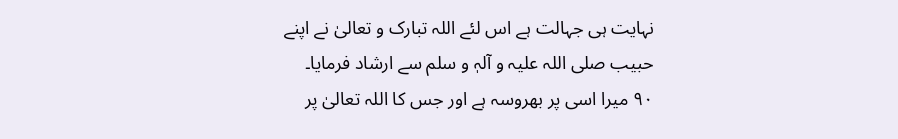نہایت ہی جہالت ہے اس لئے اللہ تبارک و تعالیٰ نے اپنے حبیب صلی اللہ علیہ و آلہٖ و سلم سے ارشاد فرمایا۔
۹۰ میرا اسی پر بھروسہ ہے اور جس کا اللہ تعالیٰ پر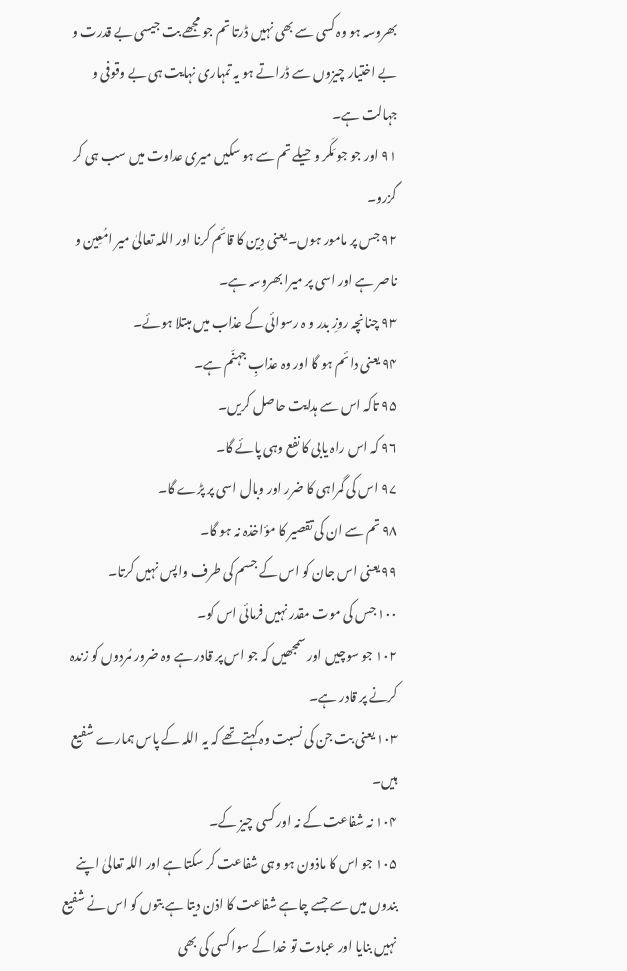بھروسہ ہو وہ کسی سے بھی نہیں ڈرتا تم جو مجھے بت جیسی بے قدرت و بے اختیار چیزوں سے ڈراتے ہو یہ تمہاری نہایت ہی بے وقوفی و جہالت ہے۔
۹۱ اور جو جو مَکَر و حیلے تم سے ہو سکیں میری عداوت میں سب ہی کر گزرو۔
۹۲ جس پر مامور ہوں۔ یعنی دِین کا قائم کرنا اور اللہ تعالیٰ میر امُعِین و ناصر ہے اور اسی پر میرا بھروسہ ہے۔
۹۳ چنانچہ روزِ بدر و ہ رسوائی کے عذاب میں مبتلا ہوئے۔
۹۴ یعنی دائم ہو گا اور وہ عذابِ جہنّم ہے۔
۹۵ تاکہ اس سے ہدایت حاصل کریں۔
۹۶ کہ اس راہ یابی کا نفع وہی پائے گا۔
۹۷ اس کی گمراہی کا ضرر اور وبال اسی پر پڑے گا۔
۹۸ تم سے ان کی تقصیر کا مؤاخذہ نہ ہو گا۔
۹۹ یعنی اس جان کو اس کے جسم کی طرف واپس نہیں کرتا۔
۱۰۰ جس کی موت مقدر نہیں فرمائی اس کو۔
۱۰۲ جو سوچیں اور سمجھیں کہ جو اس پر قادر ہے وہ ضرور مُردوں کو زندہ کرنے پر قادر ہے۔
۱۰۳ یعنی بت جن کی نسبت وہ کہتے تھے کہ یہ اللہ کے پاس ہمارے شفیع ہیں۔
۱۰۴ نہ شفاعت کے نہ اور کسی چیز کے۔
۱۰۵ جو اس کا ماذون ہو وہی شفاعت کر سکتا ہے اور اللہ تعالیٰ اپنے بندوں میں سے جسے چاہے شفاعت کا اذن دیتا ہے بتوں کو اس نے شفیع نہیں بنایا اور عبادت تو خدا کے سوا کسی کی بھی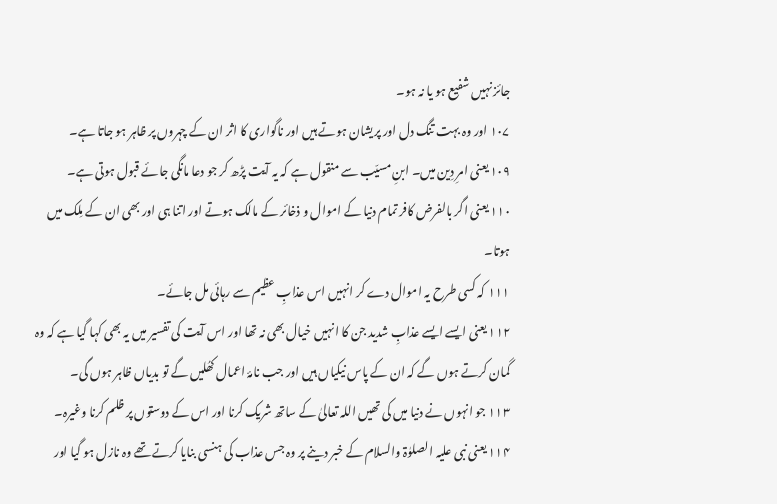جائز نہیں شفیع ہو یا نہ ہو۔
۱۰۷ اور وہ بہت تنگ دل اور پریشان ہوتے ہیں اور ناگواری کا اثر ان کے چہروں پر ظاہر ہو جاتا ہے۔
۱۰۹ یعنی امرِ دِین میں۔ ابنِ مسیّب سے منقول ہے کہ یہ آیت پڑھ کر جو دعا مانگی جائے قبول ہوتی ہے۔
۱۱۰ یعنی اگر بالفرض کافر تمام دنیا کے اموال و ذخائر کے مالک ہوتے اور اتنا ہی اور بھی ان کے مِلک میں ہوتا۔
۱۱۱ کہ کسی طرح یہ اموال دے کر انہیں اس عذابِ عظیم سے رہائی مل جائے۔
۱۱۲ یعنی ایسے ایسے عذابِ شدید جن کا انہیں خیال بھی نہ تھا اور اس آیت کی تفسیر میں یہ بھی کہا گیا ہے کہ وہ گمان کرتے ہوں گے کہ ان کے پاس نیکیاں ہیں اور جب نامۂ اعمال کھُلیں گے تو بدیاں ظاہر ہوں گی۔
۱۱۳ جو انہوں نے دنیا میں کی تھیں اللہ تعالیٰ کے ساتھ شریک کرنا اور اس کے دوستوں پر ظلم کرنا وغیرہ۔
۱۱۴ یعنی نبی علیہ الصلوٰۃ والسلام کے خبر دینے پر وہ جس عذاب کی ہنسی بنایا کرتے تھے وہ نازل ہو گیا اور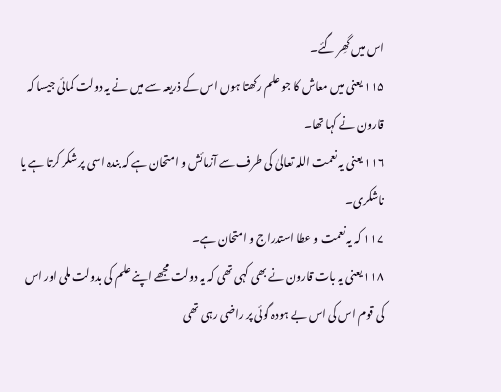اس میں گھِر گئے۔
۱۱۵ یعنی میں معاش کا جو علم رکھتا ہوں اس کے ذریعہ سے میں نے یہ دولت کمائی جیسا کہ قارون نے کہا تھا۔
۱۱۶ یعنی یہ نعمت اللہ تعالیٰ کی طرف سے آزمائش و امتحان ہے کہ بندہ اسی پر شکر کرتا ہے یا ناشکری۔
۱۱۷ کہ یہ نعمت و عطا استدراج و امتحان ہے۔
۱۱۸ یعنی یہ بات قارون نے بھی کہی تھی کہ یہ دولت مجھے اپنے علم کی بدولت ملی اور اس کی قوم اس کی اس بے ہودہ گوئی پر راضی رہی تھی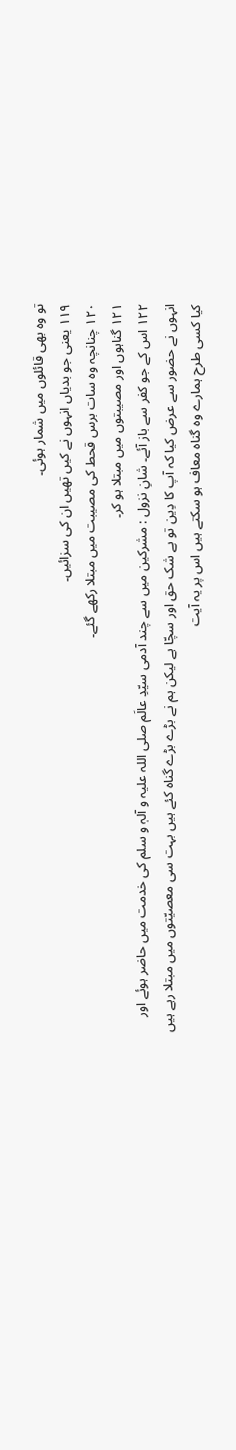تو وہ بھی قائلوں میں شمار ہوئی۔
۱۱۹ یعنی جو بدیاں انہوں نے کیں تھیں ان کی سزائیں۔
۱۲۰ چنانچہ وہ سات برس قحط کی مصیبت میں مبتلا رکھے گئے۔
۱۲۱ گناہوں اور مصیبتوں میں مبتلا ہو کر۔
۱۲۲ اس کے جو کفر سے باز آئے۔ شانِ نزول : مشرکین میں سے چند آدمی سیّدِ عالَم صلی اللہ علیہ و آلہٖ و سلم کی خدمت میں حاضر ہوئے اور انہوں نے حضور سے عرض کیا کہ آپ کا دِین تو بے شک حق اور سچّا ہے لیکن ہم نے بڑے بڑے گناہ کئے ہیں بہت سی معصیّتوں میں مبتلا رہے ہیں کیا کسی طرح ہمارے وہ گناہ معاف ہو سکتے ہیں اس پر یہ آیت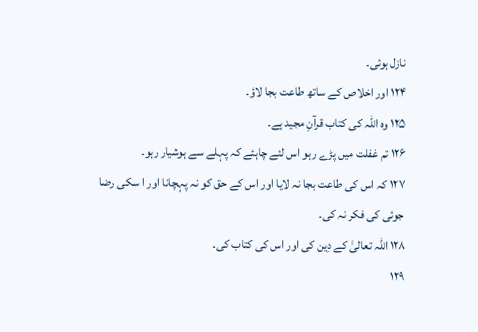نازل ہوئی۔
۱۲۴ اور اخلاص کے ساتھ طاعت بجا لاؤ۔
۱۲۵ وہ اللہ کی کتاب قرآنِ مجید ہے۔
۱۲۶ تم غفلت میں پڑے رہو اس لئے چاہئے کہ پہلے سے ہوشیار رہو۔
۱۲۷ کہ اس کی طاعت بجا نہ لایا اور اس کے حق کو نہ پہچانا اور ا سکی رضا جوئی کی فکر نہ کی۔
۱۲۸ اللہ تعالیٰ کے دِین کی اور اس کی کتاب کی۔
۱۲۹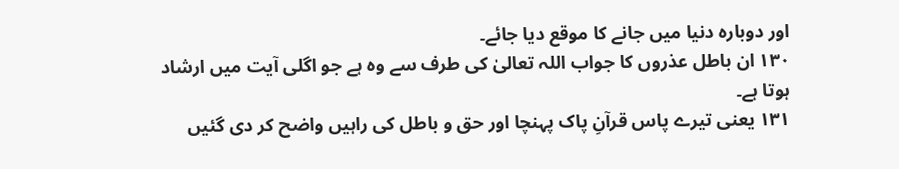اور دوبارہ دنیا میں جانے کا موقع دیا جائے۔
۱۳۰ ان باطل عذروں کا جواب اللہ تعالیٰ کی طرف سے وہ ہے جو اگلی آیت میں ارشاد ہوتا ہے۔
۱۳۱ یعنی تیرے پاس قرآنِ پاک پہنچا اور حق و باطل کی راہیں واضح کر دی گئیں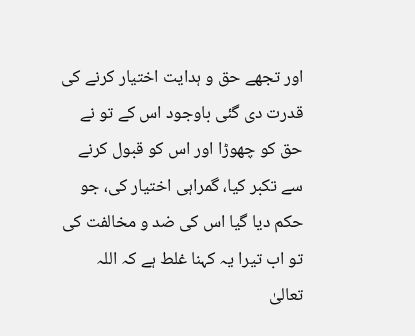اور تجھے حق و ہدایت اختیار کرنے کی قدرت دی گئی باوجود اس کے تو نے حق کو چھوڑا اور اس کو قبول کرنے سے تکبر کیا، گمراہی اختیار کی، جو حکم دیا گیا اس کی ضد و مخالفت کی تو اب تیرا یہ کہنا غلط ہے کہ اللہ تعالیٰ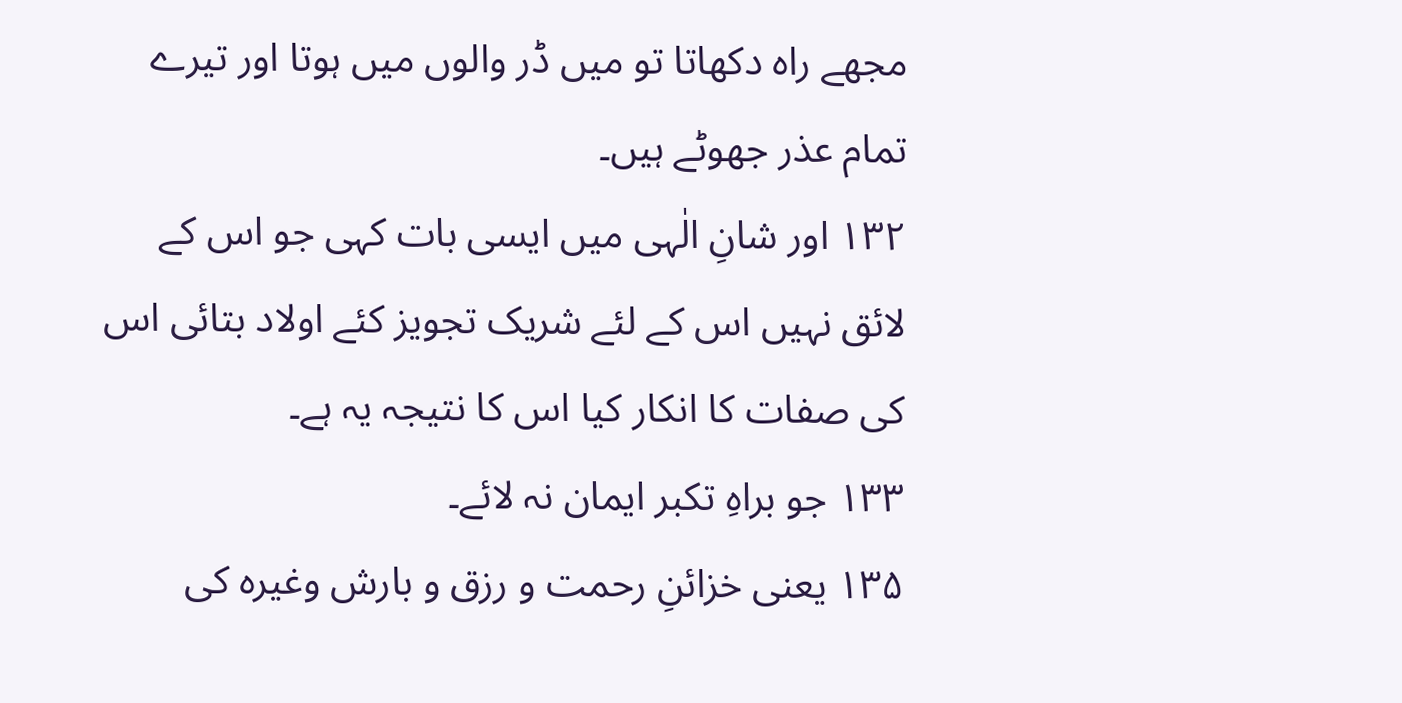مجھے راہ دکھاتا تو میں ڈر والوں میں ہوتا اور تیرے تمام عذر جھوٹے ہیں۔
۱۳۲ اور شانِ الٰہی میں ایسی بات کہی جو اس کے لائق نہیں اس کے لئے شریک تجویز کئے اولاد بتائی اس کی صفات کا انکار کیا اس کا نتیجہ یہ ہے۔
۱۳۳ جو براہِ تکبر ایمان نہ لائے۔
۱۳۵ یعنی خزائنِ رحمت و رزق و بارش وغیرہ کی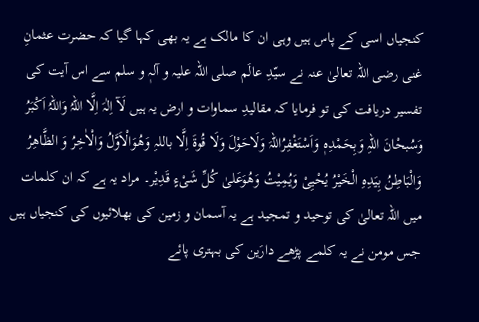کنجیاں اسی کے پاس ہیں وہی ان کا مالک ہے یہ بھی کہا گیا کہ حضرت عثمانِ غنی رضی اللہ تعالیٰ عنہ نے سیّدِ عالَم صلی اللہ علیہ و آلہٖ و سلم سے اس آیت کی تفسیر دریافت کی تو فرمایا کہ مقالیدِ سماوات و ارض یہ ہیں لَآ اِلٰہَ اِلَّا اللہُ وَاللہُ اَکْبَرُ وَسُبحْانَ اللہِ وَبِحَمْدِہٖ وَاَسْتَغْفِرُاللہَ وَلَاحَوْلَ وَلَا قُوۃَ اِلَّا باللہِ وَھُوَالْاَوَّلُ وَالْاٰخِرُ وَ الظَّاھِرُ وَالْبَاطِنُ بِیَدِہِ الْخَیْرُ یُحْیِیْ وَیُمِیْتُ وَھُوَعَلیٰ کُلِّ شَیْءٍ قَدِیْر۔ مراد یہ ہے کہ ان کلمات میں اللہ تعالیٰ کی توحید و تمجید ہے یہ آسمان و زمین کی بھلائیوں کی کنجیاں ہیں جس مومن نے یہ کلمے پڑھے دارَین کی بہتری پائے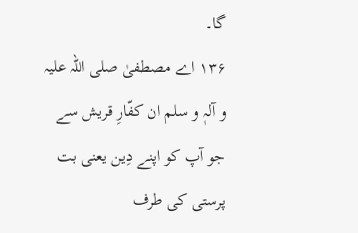گا۔
۱۳۶ اے مصطفیٰ صلی اللہ علیہ و آلہٖ و سلم ان کفّارِ قریش سے جو آپ کو اپنے دِین یعنی بت پرستی کی طرف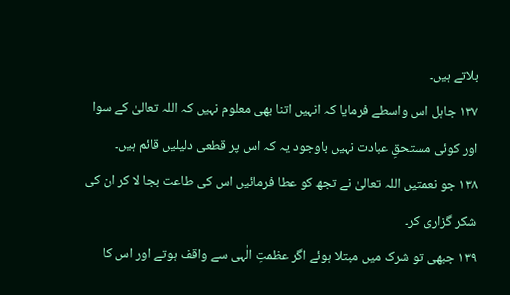بلاتے ہیں۔
۱۳۷ جاہل اس واسطے فرمایا کہ انہیں اتنا بھی معلوم نہیں کہ اللہ تعالیٰ کے سوا اور کوئی مستحقِ عبادت نہیں باوجود یہ کہ اس پر قطعی دلیلیں قائم ہیں۔
۱۳۸ جو نعمتیں اللہ تعالیٰ نے تجھ کو عطا فرمائیں اس کی طاعت بجا لا کر ان کی شکر گزاری کر۔
۱۳۹ جبھی تو شرک میں مبتلا ہوئے اگر عظمتِ الٰہی سے واقف ہوتے اور اس کا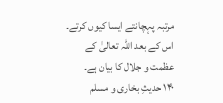مرتبہ پہچانتے ایسا کیوں کرتے۔ اس کے بعد اللہ تعالیٰ کے عظمت و جلال کا بیان ہے۔
۱۴۰ حدیثِ بخاری و مسلم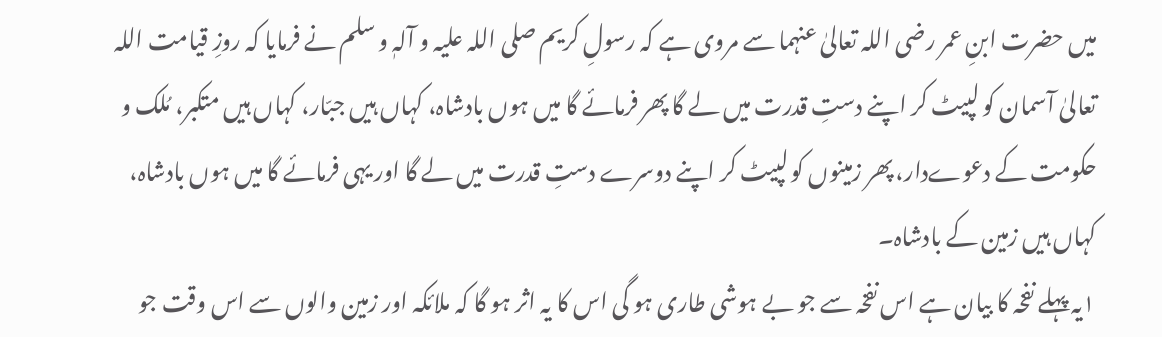میں حضرت ابنِ عمر رضی اللہ تعالیٰ عنہما سے مروی ہے کہ رسولِ کریم صلی اللہ علیہ و آلہٖ و سلم نے فرمایا کہ روزِ قیامت اللہ تعالیٰ آسمان کو لپیٹ کر اپنے دستِ قدرت میں لے گا پھر فرمائے گا میں ہوں بادشاہ، کہاں ہیں جبّار، کہاں ہیں متکبر، مُلک و حکومت کے دعوےدار، پھر زمینوں کو لپیٹ کر اپنے دوسرے دستِ قدرت میں لے گا اور یہی فرمائے گا میں ہوں بادشاہ، کہاں ہیں زمین کے بادشاہ۔
۱یہ پہلے نفخہ کا بیان ہے اس نفخہ سے جو بے ہوشی طاری ہو گی اس کا یہ اثر ہو گا کہ ملائکہ اور زمین والوں سے اس وقت جو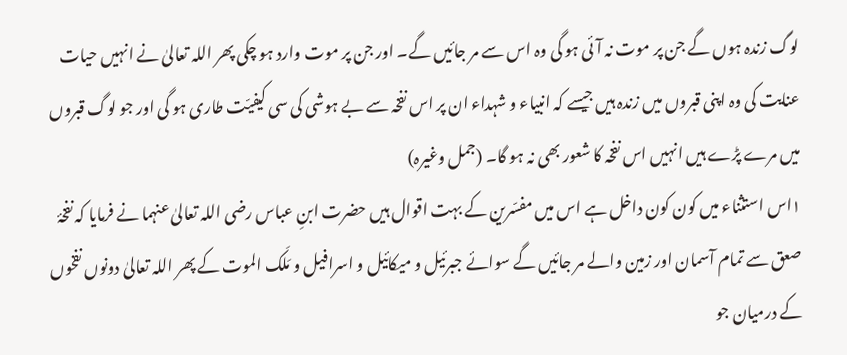لوگ زندہ ہوں گے جن پر موت نہ آئی ہو گی وہ اس سے مر جائیں گے۔ اور جن پر موت وارد ہو چکی پھر اللہ تعالیٰ نے انہیں حیات عنایت کی وہ اپنی قبروں میں زندہ ہیں جیسے کہ انبیاء و شہداء ان پر اس نفخہ سے بے ہوشی کی سی کیفیّت طاری ہو گی اور جو لوگ قبروں میں مرے پڑے ہیں انہیں اس نفخہ کا شعور بھی نہ ہو گا۔ (جمل وغیرہ)
۱اس استثناء میں کون کون داخل ہے اس میں مفسّرین کے بہت اقوال ہیں حضرت ابنِ عباس رضی اللہ تعالیٰ عنہما نے فرمایا کہ نفخۂ صعق سے تمام آسمان اور زمین والے مر جائیں گے سوائے جبرئیل و میکائیل و اسرافیل و مَلَک الموت کے پھر اللہ تعالیٰ دونوں نفخوں کے درمیان جو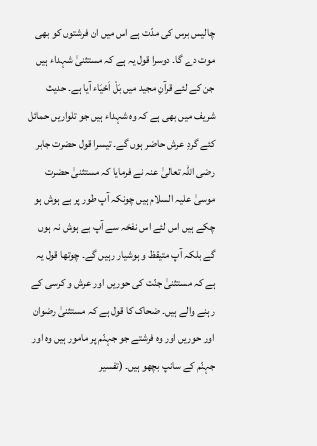چالیس برس کی مدّت ہے اس میں ان فرشتوں کو بھی موت دے گا۔ دوسرا قول یہ ہے کہ مستثنیٰ شہداء ہیں جن کے لئے قرآنِ مجید میں بَلْ اَحْیَاء آیا ہے۔ حدیث شریف میں بھی ہے کہ وہ شہداء ہیں جو تلواریں حمائل کئے گردِ عرش حاضر ہوں گے۔ تیسرا قول حضرت جابر رضی اللہ تعالیٰ عنہ نے فرمایا کہ مستثنیٰ حضرت موسیٰ علیہ السلام ہیں چونکہ آپ طور پر بے ہوش ہو چکے ہیں اس لئے اس نفخہ سے آپ بے ہوش نہ ہوں گے بلکہ آپ متیقظ و ہوشیار رہیں گے۔ چوتھا قول یہ ہے کہ مستثنیٰ جنّت کی حوریں اور عرش و کرسی کے رہنے والے ہیں۔ ضحاک کا قول ہے کہ مستثنیٰ رضوان اور حوریں اور وہ فرشتے جو جہنّم پر مامور ہیں وہ اور جہنّم کے سانپ بچھو ہیں۔ (تفسیر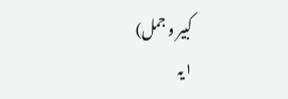کبیر و جمل)
۱یہ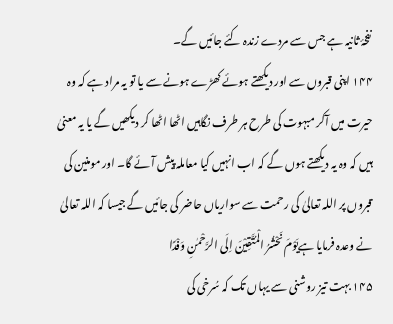نفخۂ ثانیہ ہے جس سے مردے زندہ کئے جائیں گے۔
۱۴۴ اپنی قبروں سے اور دیکھتے ہوئے کھڑے ہونے سے یا تو یہ مراد ہے کہ وہ حیرت میں آکر مبہوت کی طرح ہر طرف نگاہیں اٹھا اٹھا کر دیکھیں گے یا یہ معنیٰ ہیں کہ وہ یہ دیکھتے ہوں گے کہ اب انہیں کیا معاملہ پیش آئے گا۔ اور مومنین کی قبروں پر اللہ تعالیٰ کی رحمت سے سواریاں حاضر کی جائیں گے جیسا کہ اللہ تعالیٰ نے وعدہ فرمایا ہےیَوْمَ نَحْشُرُ الْمُتَّقِیْنَ اِلَی الرَّحْمٰنِ وَفْدًا
۱۴۵ بہت تیز روشنی سے یہاں تک کہ سُرخی کی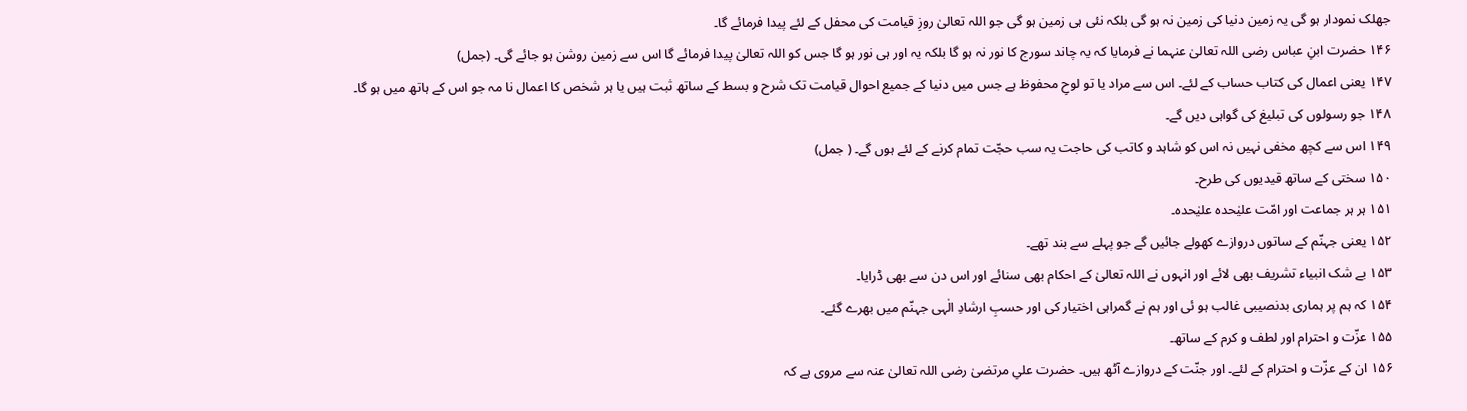جھلک نمودار ہو گی یہ زمین دنیا کی زمین نہ ہو گی بلکہ نئی ہی زمین ہو گی جو اللہ تعالیٰ روزِ قیامت کی محفل کے لئے پیدا فرمائے گا۔
۱۴۶ حضرت ابنِ عباس رضی اللہ تعالیٰ عنہما نے فرمایا کہ یہ چاند سورج کا نور نہ ہو گا بلکہ یہ اور ہی نور ہو گا جس کو اللہ تعالیٰ پیدا فرمائے گا اس سے زمین روشن ہو جائے گی۔ (جمل)
۱۴۷ یعنی اعمال کی کتاب حساب کے لئے۔ اس سے مراد یا تو لوحِ محفوظ ہے جس میں دنیا کے جمیع احوال قیامت تک شرح و بسط کے ساتھ ثبت ہیں یا ہر شخص کا اعمال نا مہ جو اس کے ہاتھ میں ہو گا۔
۱۴۸ جو رسولوں کی تبلیغ کی گواہی دیں گے۔
۱۴۹ اس سے کچھ مخفی نہیں نہ اس کو شاہد و کاتب کی حاجت یہ سب حجّت تمام کرنے کے لئے ہوں گے۔ ( جمل)
۱۵۰ سختی کے ساتھ قیدیوں کی طرح۔
۱۵۱ ہر ہر جماعت اور امّت علیٰحدہ علیٰحدہ۔
۱۵۲ یعنی جہنّم کے ساتوں دروازے کھولے جائیں گے جو پہلے سے بند تھے۔
۱۵۳ بے شک انبیاء تشریف بھی لائے اور انہوں نے اللہ تعالیٰ کے احکام بھی سنائے اور اس دن سے بھی ڈرایا۔
۱۵۴ کہ ہم پر ہماری بدنصیبی غالب ہو ئی اور ہم نے گمراہی اختیار کی اور حسبِ ارشادِ الٰہی جہنّم میں بھرے گئے۔
۱۵۵ عزّت و احترام اور لطف و کرم کے ساتھ۔
۱۵۶ ان کے عزّت و احترام کے لئے۔ اور جنّت کے دروازے آٹھ ہیں۔ حضرت علیِ مرتضیٰ رضی اللہ تعالیٰ عنہ سے مروی ہے کہ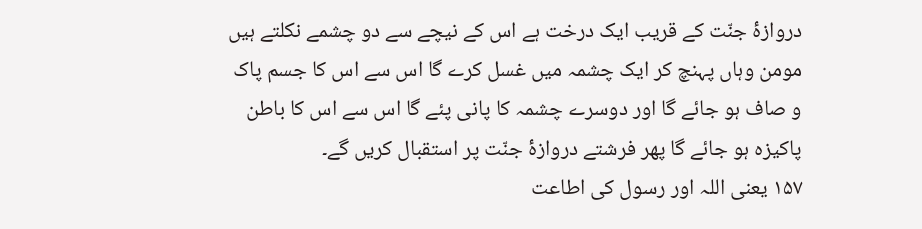دروازۂ جنّت کے قریب ایک درخت ہے اس کے نیچے سے دو چشمے نکلتے ہیں مومن وہاں پہنچ کر ایک چشمہ میں غسل کرے گا اس سے اس کا جسم پاک و صاف ہو جائے گا اور دوسرے چشمہ کا پانی پئے گا اس سے اس کا باطن پاکیزہ ہو جائے گا پھر فرشتے دروازۂ جنّت پر استقبال کریں گے۔
۱۵۷ یعنی اللہ اور رسول کی اطاعت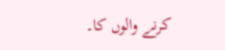کرنے والوں کا۔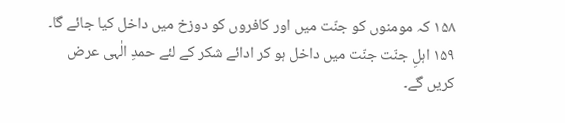۱۵۸ کہ مومنوں کو جنّت میں اور کافروں کو دوزخ میں داخل کیا جائے گا۔
۱۵۹ اہلِ جنّت جنّت میں داخل ہو کر ادائے شکر کے لئے حمدِ الٰہی عرض کریں گے۔